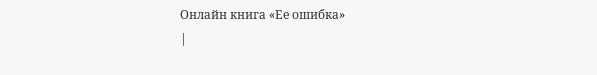Онлайн книга «Ее ошибка»
|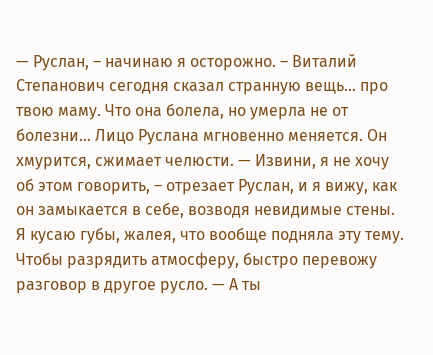— Руслан, – начинаю я осторожно. – Виталий Степанович сегодня сказал странную вещь… про твою маму. Что она болела, но умерла не от болезни… Лицо Руслана мгновенно меняется. Он хмурится, сжимает челюсти. — Извини, я не хочу об этом говорить, – отрезает Руслан, и я вижу, как он замыкается в себе, возводя невидимые стены. Я кусаю губы, жалея, что вообще подняла эту тему. Чтобы разрядить атмосферу, быстро перевожу разговор в другое русло. — А ты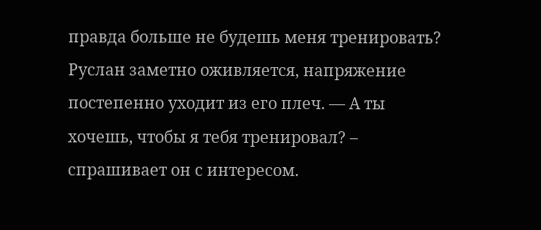правда больше не будешь меня тренировать? Руслан заметно оживляется, напряжение постепенно уходит из его плеч. — А ты хочешь, чтобы я тебя тренировал? – спрашивает он с интересом.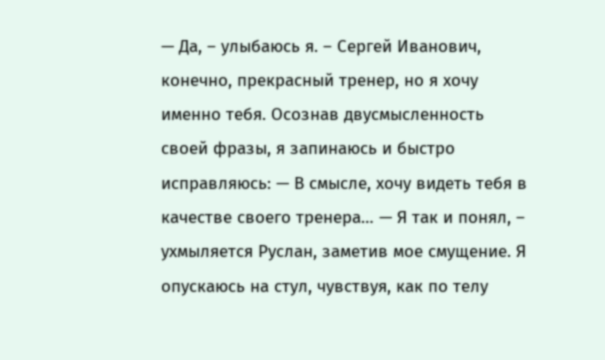— Да, – улыбаюсь я. – Сергей Иванович, конечно, прекрасный тренер, но я хочу именно тебя. Осознав двусмысленность своей фразы, я запинаюсь и быстро исправляюсь: — В смысле, хочу видеть тебя в качестве своего тренера… — Я так и понял, – ухмыляется Руслан, заметив мое смущение. Я опускаюсь на стул, чувствуя, как по телу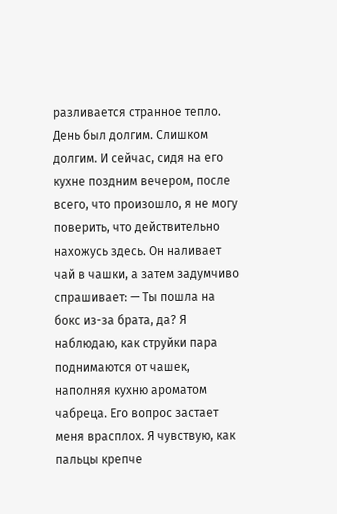разливается странное тепло. День был долгим. Слишком долгим. И сейчас, сидя на его кухне поздним вечером, после всего, что произошло, я не могу поверить, что действительно нахожусь здесь. Он наливает чай в чашки, а затем задумчиво спрашивает: — Ты пошла на бокс из-за брата, да? Я наблюдаю, как струйки пара поднимаются от чашек, наполняя кухню ароматом чабреца. Его вопрос застает меня врасплох. Я чувствую, как пальцы крепче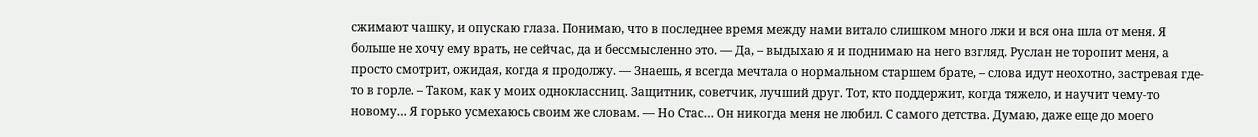сжимают чашку, и опускаю глаза. Понимаю, что в последнее время между нами витало слишком много лжи и вся она шла от меня. Я больше не хочу ему врать, не сейчас, да и бессмысленно это. — Да, – выдыхаю я и поднимаю на него взгляд. Руслан не торопит меня, а просто смотрит, ожидая, когда я продолжу. — Знаешь, я всегда мечтала о нормальном старшем брате, – слова идут неохотно, застревая где-то в горле. – Таком, как у моих одноклассниц. Защитник, советчик, лучший друг. Тот, кто поддержит, когда тяжело, и научит чему-то новому… Я горько усмехаюсь своим же словам. — Но Стас… Он никогда меня не любил. С самого детства. Думаю, даже еще до моего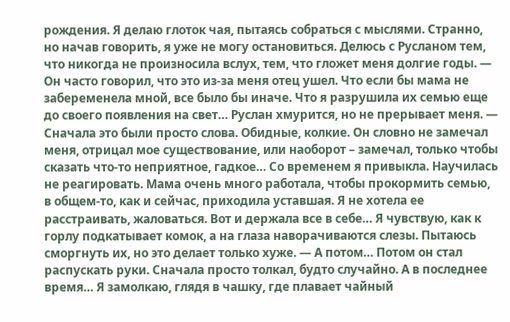рождения. Я делаю глоток чая, пытаясь собраться с мыслями. Странно, но начав говорить, я уже не могу остановиться. Делюсь с Русланом тем, что никогда не произносила вслух, тем, что гложет меня долгие годы. — Он часто говорил, что это из-за меня отец ушел. Что если бы мама не забеременела мной, все было бы иначе. Что я разрушила их семью еще до своего появления на свет… Руслан хмурится, но не прерывает меня. — Сначала это были просто слова. Обидные, колкие. Он словно не замечал меня, отрицал мое существование, или наоборот – замечал, только чтобы сказать что-то неприятное, гадкое… Со временем я привыкла. Научилась не реагировать. Мама очень много работала, чтобы прокормить семью, в общем-то, как и сейчас, приходила уставшая. Я не хотела ее расстраивать, жаловаться. Вот и держала все в себе… Я чувствую, как к горлу подкатывает комок, а на глаза наворачиваются слезы. Пытаюсь сморгнуть их, но это делает только хуже. — А потом… Потом он стал распускать руки. Сначала просто толкал, будто случайно. А в последнее время… Я замолкаю, глядя в чашку, где плавает чайный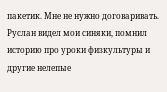пакетик. Мне не нужно договаривать. Руслан видел мои синяки, помнил историю про уроки физкультуры и другие нелепые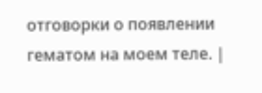отговорки о появлении гематом на моем теле. |